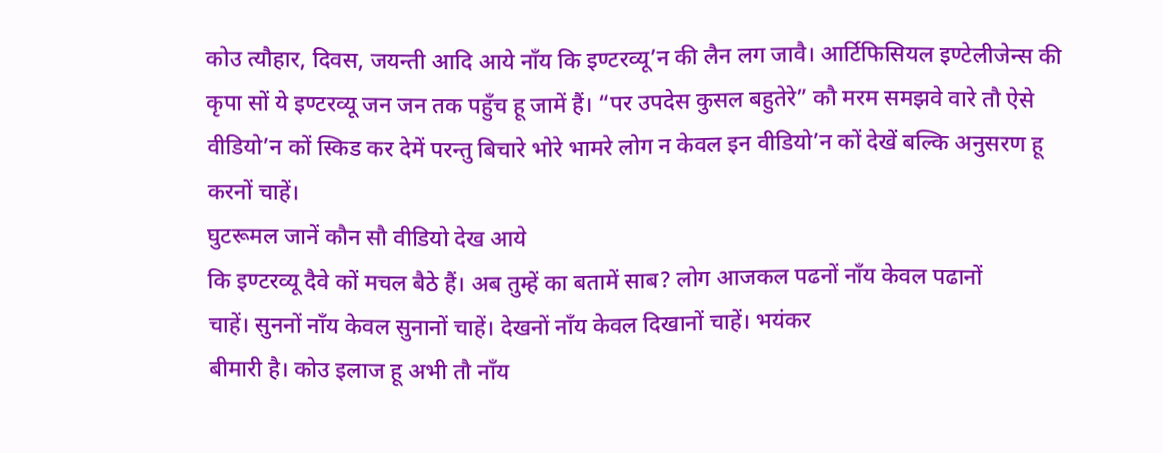कोउ त्यौहार, दिवस, जयन्ती आदि आये नाँय कि इण्टरव्यू’न की लैन लग जावै। आर्टिफिसियल इण्टेलीजेन्स की कृपा सों ये इण्टरव्यू जन जन तक पहुँच हू जामें हैं। “पर उपदेस कुसल बहुतेरे” कौ मरम समझवे वारे तौ ऐसे वीडियो’न कों स्किड कर देमें परन्तु बिचारे भोरे भामरे लोग न केवल इन वीडियो’न कों देखें बल्कि अनुसरण हू करनों चाहें।
घुटरूमल जानें कौन सौ वीडियो देख आये
कि इण्टरव्यू दैवे कों मचल बैठे हैं। अब तुम्हें का बतामें साब? लोग आजकल पढनों नाँय केवल पढानों
चाहें। सुननों नाँय केवल सुनानों चाहें। देखनों नाँय केवल दिखानों चाहें। भयंकर
बीमारी है। कोउ इलाज हू अभी तौ नाँय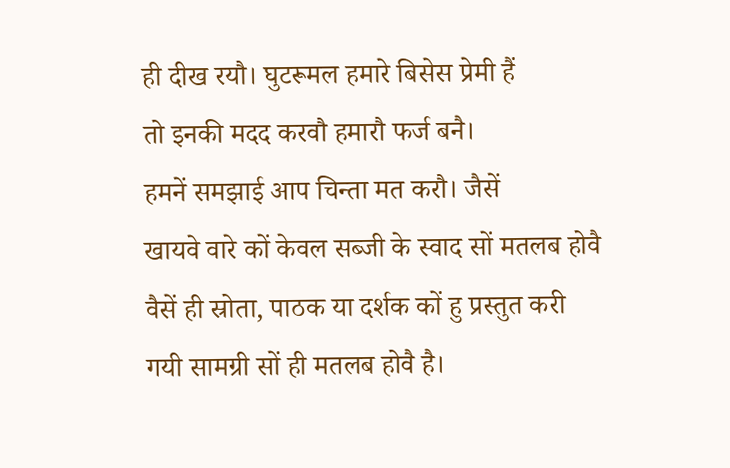ही दीख रयौ। घुटरूमल हमारे बिसेस प्रेमी हैं
तो इनकी मदद करवौ हमारौ फर्ज बनै।
हमनें समझाई आप चिन्ता मत करौ। जैसें
खायवे वारे कों केवल सब्जी के स्वाद सों मतलब होवै वैसें ही स्रोता, पाठक या दर्शक कों हु प्रस्तुत करी
गयी सामग्री सों ही मतलब होवै है।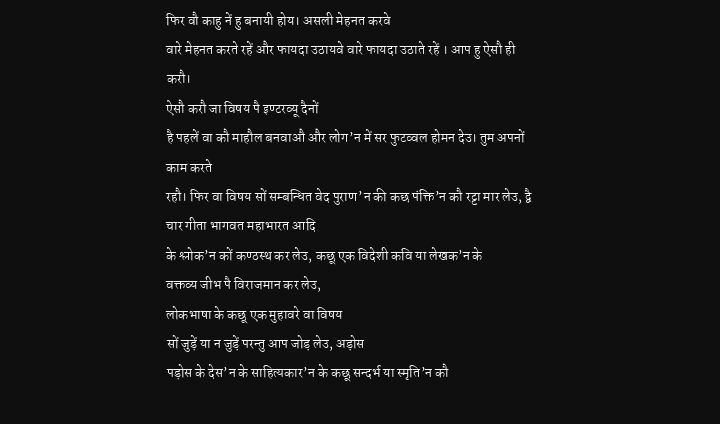फिर वौ काहु नें हु बनायी होय। असली मेहनत करवे
वारे मेहनत करते रहें और फायदा उठायवे वारे फायदा उठाते रहें । आप हु ऐसौ ही करौ।
ऐसौ करौ जा विषय पै इण्टरव्यू दैनों
है पहलें वा कौ माहौल बनवाऔ और लोग’न में सर फुटव्वल होमन देउ। तुम अपनों काम करते
रहौ। फिर वा विषय सों सम्बन्धित वेद पुराण’न की कछ पंक्ति’न कौ रट्टा मार लेउ, द्वै चार गीता भागवत महाभारत आदि
के श्लोक’न कों कण्ठस्थ कर लेउ, कछू एक विदेशी कवि या लेखक’न के
वक्तव्य जीभ पै विराजमान कर लेउ,
लोकभाषा के कछू एक मुहावरे वा विषय
सों जुड़ें या न जुड़ें परन्तु आप जोड़ लेउ, अड़ोस
पड़ोस के देस’न के साहित्यकार’न के कछू सन्दर्भ या स्मृति’न कौ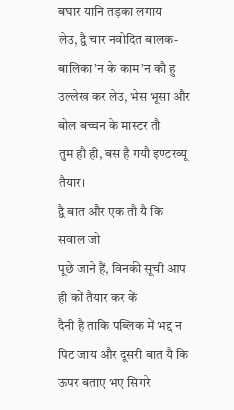बघार यानि तड़का लगाय
लेउ, द्वै चार नवोदित बालक-बालिका’न के काम’न कौ हु उल्लेख कर लेउ, भेस भूसा और बोल बच्चन के मास्टर तौ
तुम हौ ही, बस है गयौ इण्टरव्यू तैयार।
द्वै बात और एक तौ यै कि सवाल जो
पूछे जाने हैं, विनकी सूची आप ही कों तैयार कर कें
दैनी है ताकि पब्लिक में भद्द न पिट जाय और दूसरी बात यै कि ऊपर बताए भए सिगरे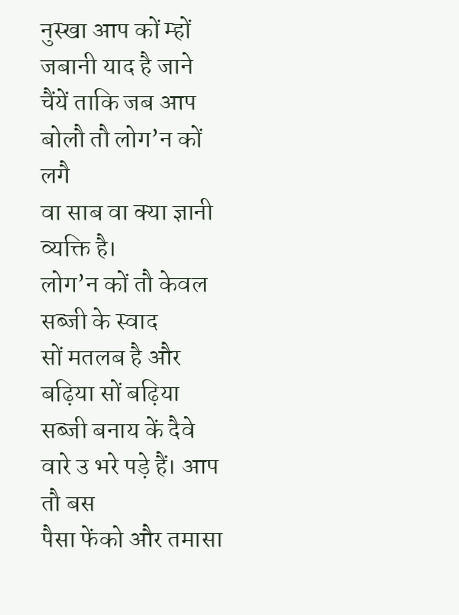नुस्खा आप कों म्हों जबानी याद है जाने चैंयें ताकि जब आप बोलौ तौ लोग’न कों लगै
वा साब वा क्या ज्ञानी व्यक्ति है।
लोग’न कों तौ केवल सब्जी के स्वाद
सों मतलब है और बढ़िया सों बढ़िया सब्जी बनाय कें दैवे वारे उ भरे पड़े हैं। आप तौ बस
पैसा फेंको और तमासा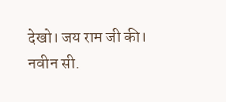देखो। जय राम जी की।
नवीन सी.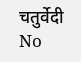चतुर्वेदी
No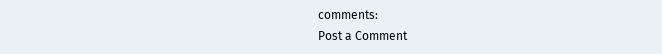comments:
Post a Comment